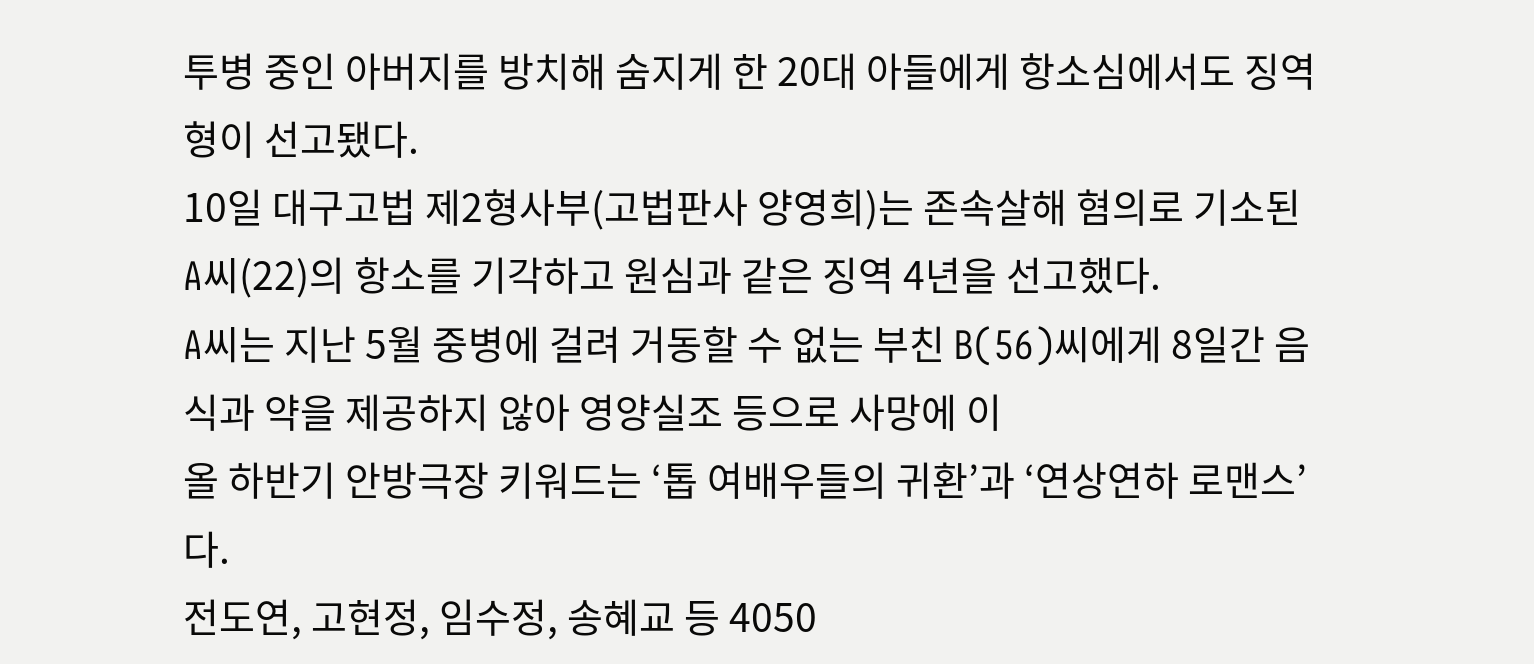투병 중인 아버지를 방치해 숨지게 한 20대 아들에게 항소심에서도 징역형이 선고됐다.
10일 대구고법 제2형사부(고법판사 양영희)는 존속살해 혐의로 기소된 A씨(22)의 항소를 기각하고 원심과 같은 징역 4년을 선고했다.
A씨는 지난 5월 중병에 걸려 거동할 수 없는 부친 B(56)씨에게 8일간 음식과 약을 제공하지 않아 영양실조 등으로 사망에 이
올 하반기 안방극장 키워드는 ‘톱 여배우들의 귀환’과 ‘연상연하 로맨스’다.
전도연, 고현정, 임수정, 송혜교 등 4050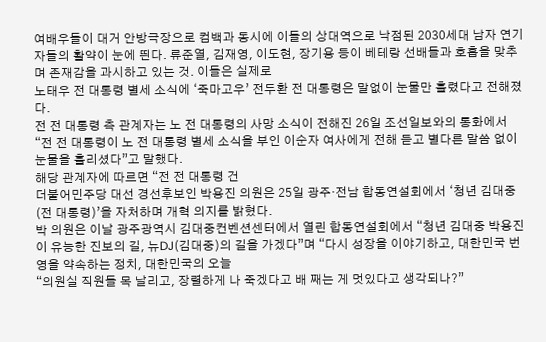여배우들이 대거 안방극장으로 컴백과 동시에 이들의 상대역으로 낙점된 2030세대 남자 연기자들의 활약이 눈에 띈다. 류준열, 김재영, 이도현, 장기용 등이 베테랑 선배들과 호흡을 맞추며 존재감을 과시하고 있는 것. 이들은 실제로
노태우 전 대통령 별세 소식에 ‘죽마고우’ 전두환 전 대통령은 말없이 눈물만 흘렸다고 전해졌다.
전 전 대통령 측 관계자는 노 전 대통령의 사망 소식이 전해진 26일 조선일보와의 통화에서 “전 전 대통령이 노 전 대통령 별세 소식을 부인 이순자 여사에게 전해 듣고 별다른 말씀 없이 눈물을 흘리셨다”고 말했다.
해당 관계자에 따르면 “전 전 대통령 건
더불어민주당 대선 경선후보인 박용진 의원은 25일 광주·전남 합동연설회에서 ‘청년 김대중(전 대통령)’을 자처하며 개혁 의지를 밝혔다.
박 의원은 이날 광주광역시 김대중컨벤션센터에서 열린 합동연설회에서 “청년 김대중 박용진이 유능한 진보의 길, 뉴DJ(김대중)의 길을 가겠다”며 “다시 성장을 이야기하고, 대한민국 번영을 약속하는 정치, 대한민국의 오늘
“의원실 직원들 목 날리고, 장렬하게 나 죽겠다고 배 째는 게 멋있다고 생각되나?”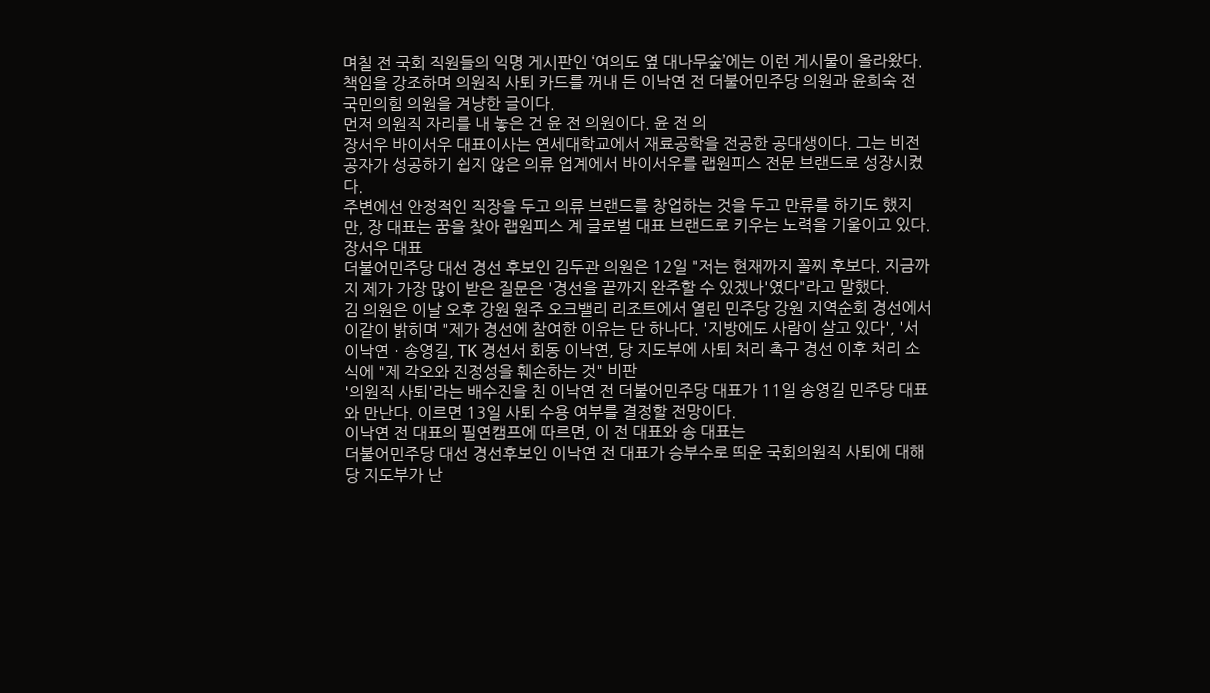며칠 전 국회 직원들의 익명 게시판인 ‘여의도 옆 대나무숲’에는 이런 게시물이 올라왔다. 책임을 강조하며 의원직 사퇴 카드를 꺼내 든 이낙연 전 더불어민주당 의원과 윤희숙 전 국민의힘 의원을 겨냥한 글이다.
먼저 의원직 자리를 내 놓은 건 윤 전 의원이다. 윤 전 의
장서우 바이서우 대표이사는 연세대학교에서 재료공학을 전공한 공대생이다. 그는 비전공자가 성공하기 쉽지 않은 의류 업계에서 바이서우를 랩원피스 전문 브랜드로 성장시켰다.
주변에선 안정적인 직장을 두고 의류 브랜드를 창업하는 것을 두고 만류를 하기도 했지만, 장 대표는 꿈을 찾아 랩원피스 계 글로벌 대표 브랜드로 키우는 노력을 기울이고 있다.
장서우 대표
더불어민주당 대선 경선 후보인 김두관 의원은 12일 "저는 현재까지 꼴찌 후보다. 지금까지 제가 가장 많이 받은 질문은 '경선을 끝까지 완주할 수 있겠나'였다"라고 말했다.
김 의원은 이날 오후 강원 원주 오크밸리 리조트에서 열린 민주당 강원 지역순회 경선에서 이같이 밝히며 "제가 경선에 참여한 이유는 단 하나다. '지방에도 사람이 살고 있다', '서
이낙연ㆍ송영길, TK 경선서 회동 이낙연, 당 지도부에 사퇴 처리 촉구 경선 이후 처리 소식에 "제 각오와 진정성을 훼손하는 것" 비판
'의원직 사퇴'라는 배수진을 친 이낙연 전 더불어민주당 대표가 11일 송영길 민주당 대표와 만난다. 이르면 13일 사퇴 수용 여부를 결정할 전망이다.
이낙연 전 대표의 필연캠프에 따르면, 이 전 대표와 송 대표는
더불어민주당 대선 경선후보인 이낙연 전 대표가 승부수로 띄운 국회의원직 사퇴에 대해 당 지도부가 난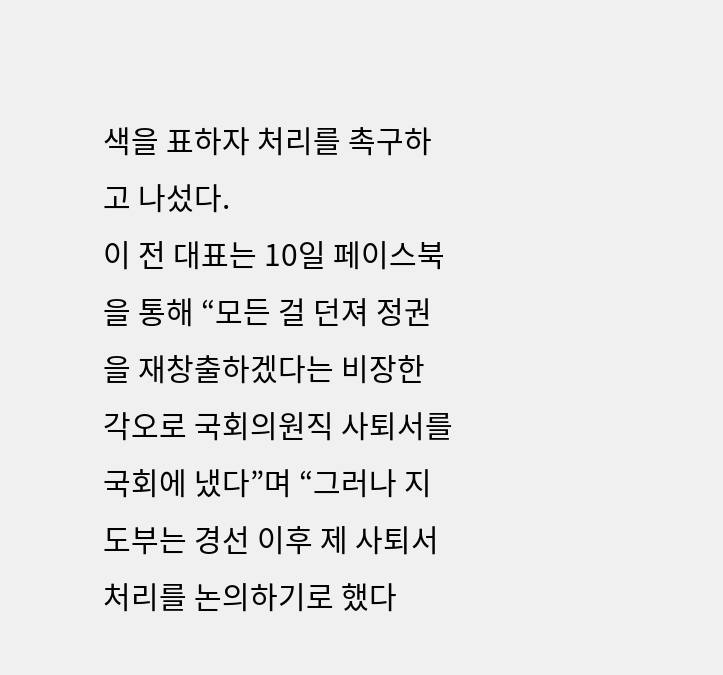색을 표하자 처리를 촉구하고 나섰다.
이 전 대표는 10일 페이스북을 통해 “모든 걸 던져 정권을 재창출하겠다는 비장한 각오로 국회의원직 사퇴서를 국회에 냈다”며 “그러나 지도부는 경선 이후 제 사퇴서 처리를 논의하기로 했다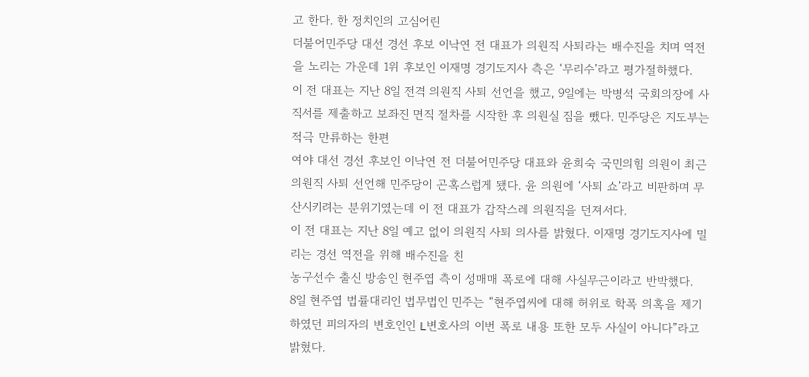고 한다. 한 정치인의 고심어린
더불어민주당 대선 경선 후보 이낙연 전 대표가 의원직 사퇴라는 배수진을 치며 역전을 노리는 가운데 1위 후보인 이재명 경기도지사 측은 ‘무리수’라고 평가절하했다.
이 전 대표는 지난 8일 전격 의원직 사퇴 선언을 했고, 9일에는 박병석 국회의장에 사직서를 제출하고 보좌진 면직 절차를 시작한 후 의원실 짐을 뺐다. 민주당은 지도부는 적극 만류하는 한편
여야 대선 경선 후보인 이낙연 전 더불어민주당 대표와 윤희숙 국민의힘 의원이 최근 의원직 사퇴 선언해 민주당이 곤혹스럽게 됐다. 윤 의원에 ‘사퇴 쇼’라고 비판하며 무산시키려는 분위기였는데 이 전 대표가 갑작스레 의원직을 던져서다.
이 전 대표는 지난 8일 예고 없이 의원직 사퇴 의사를 밝혔다. 이재명 경기도지사에 밀리는 경선 역전을 위해 배수진을 친
농구선수 출신 방송인 현주엽 측이 성매매 폭로에 대해 사실무근이라고 반박했다.
8일 현주엽 법률대리인 법무법인 민주는 “현주엽씨에 대해 허위로 학폭 의혹을 제기하였던 피의자의 변호인인 L변호사의 이번 폭로 내용 또한 모두 사실이 아니다”라고 밝혔다.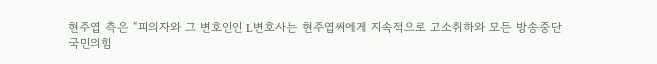현주엽 측은 “피의자와 그 변호인인 L변호사는 현주엽씨에게 지속적으로 고소취하와 모든 방송중단
국민의힘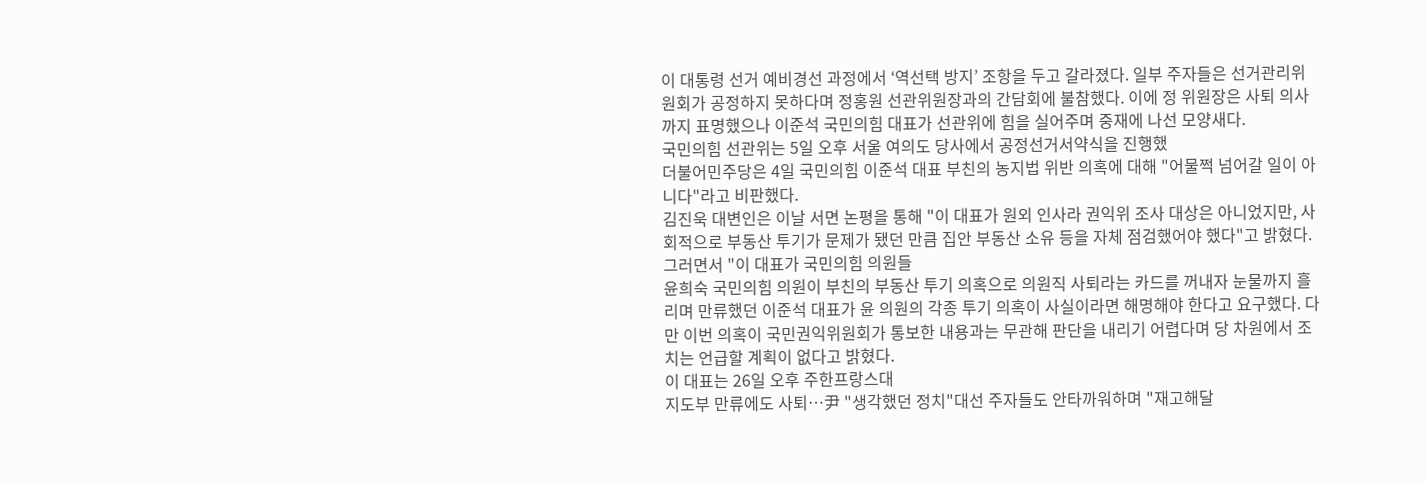이 대통령 선거 예비경선 과정에서 ‘역선택 방지’ 조항을 두고 갈라졌다. 일부 주자들은 선거관리위원회가 공정하지 못하다며 정홍원 선관위원장과의 간담회에 불참했다. 이에 정 위원장은 사퇴 의사까지 표명했으나 이준석 국민의힘 대표가 선관위에 힘을 실어주며 중재에 나선 모양새다.
국민의힘 선관위는 5일 오후 서울 여의도 당사에서 공정선거서약식을 진행했
더불어민주당은 4일 국민의힘 이준석 대표 부친의 농지법 위반 의혹에 대해 "어물쩍 넘어갈 일이 아니다"라고 비판했다.
김진욱 대변인은 이날 서면 논평을 통해 "이 대표가 원외 인사라 권익위 조사 대상은 아니었지만, 사회적으로 부동산 투기가 문제가 됐던 만큼 집안 부동산 소유 등을 자체 점검했어야 했다"고 밝혔다.
그러면서 "이 대표가 국민의힘 의원들
윤희숙 국민의힘 의원이 부친의 부동산 투기 의혹으로 의원직 사퇴라는 카드를 꺼내자 눈물까지 흘리며 만류했던 이준석 대표가 윤 의원의 각종 투기 의혹이 사실이라면 해명해야 한다고 요구했다. 다만 이번 의혹이 국민권익위원회가 통보한 내용과는 무관해 판단을 내리기 어렵다며 당 차원에서 조치는 언급할 계획이 없다고 밝혔다.
이 대표는 26일 오후 주한프랑스대
지도부 만류에도 사퇴…尹 "생각했던 정치"대선 주자들도 안타까워하며 "재고해달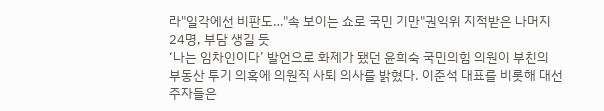라"일각에선 비판도…"속 보이는 쇼로 국민 기만"권익위 지적받은 나머지 24명, 부담 생길 듯
‘나는 임차인이다’ 발언으로 화제가 됐던 윤희숙 국민의힘 의원이 부친의 부동산 투기 의혹에 의원직 사퇴 의사를 밝혔다. 이준석 대표를 비롯해 대선 주자들은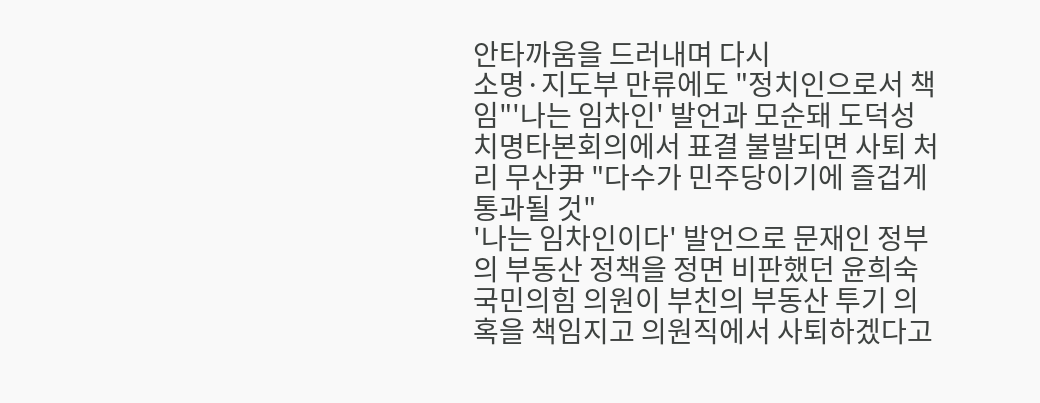안타까움을 드러내며 다시
소명·지도부 만류에도 "정치인으로서 책임"'나는 임차인' 발언과 모순돼 도덕성 치명타본회의에서 표결 불발되면 사퇴 처리 무산尹 "다수가 민주당이기에 즐겁게 통과될 것"
'나는 임차인이다' 발언으로 문재인 정부의 부동산 정책을 정면 비판했던 윤희숙 국민의힘 의원이 부친의 부동산 투기 의혹을 책임지고 의원직에서 사퇴하겠다고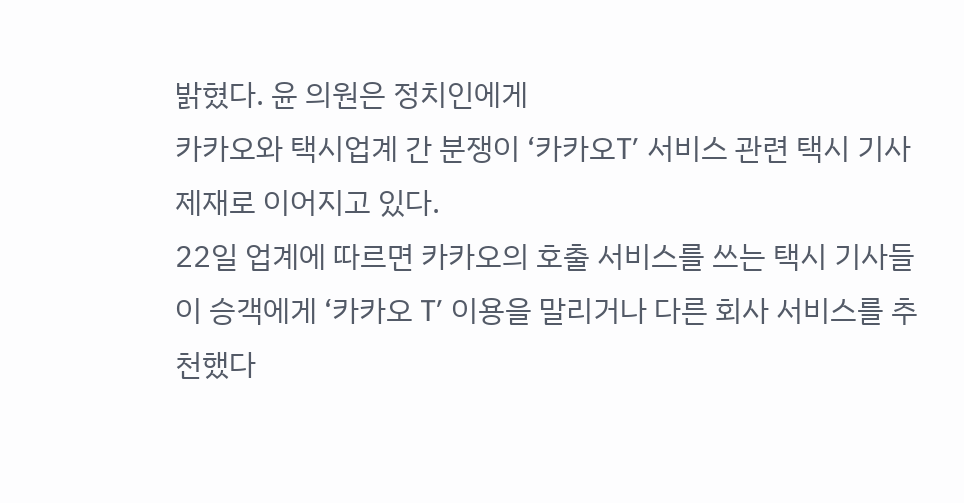밝혔다. 윤 의원은 정치인에게
카카오와 택시업계 간 분쟁이 ‘카카오T’ 서비스 관련 택시 기사 제재로 이어지고 있다.
22일 업계에 따르면 카카오의 호출 서비스를 쓰는 택시 기사들이 승객에게 ‘카카오 T’ 이용을 말리거나 다른 회사 서비스를 추천했다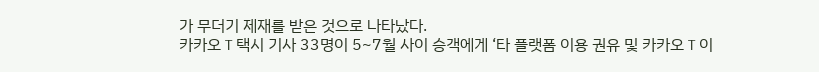가 무더기 제재를 받은 것으로 나타났다.
카카오 T 택시 기사 33명이 5~7월 사이 승객에게 ‘타 플랫폼 이용 권유 및 카카오 T 이